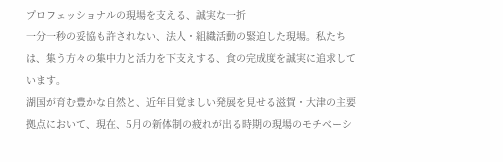プロフェッショナルの現場を支える、誠実な一折
一分一秒の妥協も許されない、法人・組織活動の緊迫した現場。私たちは、集う方々の集中力と活力を下支えする、食の完成度を誠実に追求しています。
湖国が育む豊かな自然と、近年目覚ましい発展を見せる滋賀・大津の主要拠点において、現在、5月の新体制の疲れが出る時期の現場のモチベーシ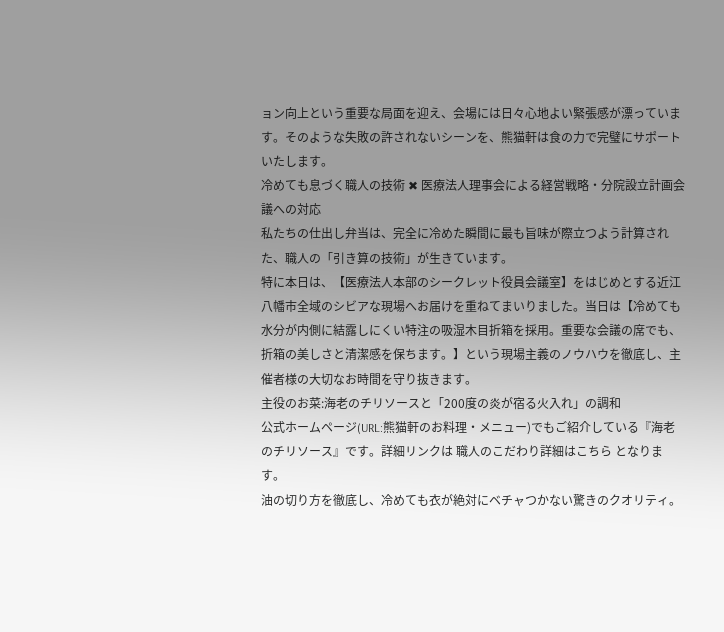ョン向上という重要な局面を迎え、会場には日々心地よい緊張感が漂っています。そのような失敗の許されないシーンを、熊猫軒は食の力で完璧にサポートいたします。
冷めても息づく職人の技術 ✖ 医療法人理事会による経営戦略・分院設立計画会議への対応
私たちの仕出し弁当は、完全に冷めた瞬間に最も旨味が際立つよう計算された、職人の「引き算の技術」が生きています。
特に本日は、【医療法人本部のシークレット役員会議室】をはじめとする近江八幡市全域のシビアな現場へお届けを重ねてまいりました。当日は【冷めても水分が内側に結露しにくい特注の吸湿木目折箱を採用。重要な会議の席でも、折箱の美しさと清潔感を保ちます。】という現場主義のノウハウを徹底し、主催者様の大切なお時間を守り抜きます。
主役のお菜:海老のチリソースと「200度の炎が宿る火入れ」の調和
公式ホームページ(URL:熊猫軒のお料理・メニュー)でもご紹介している『海老のチリソース』です。詳細リンクは 職人のこだわり詳細はこちら となります。
油の切り方を徹底し、冷めても衣が絶対にベチャつかない驚きのクオリティ。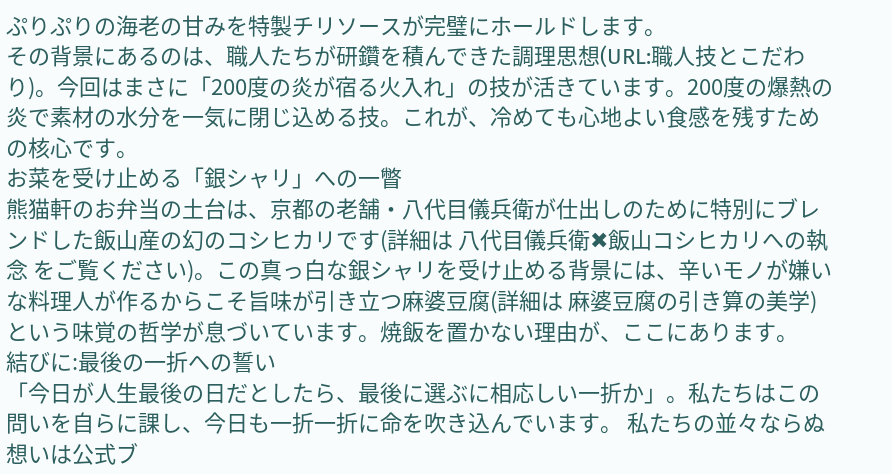ぷりぷりの海老の甘みを特製チリソースが完璧にホールドします。
その背景にあるのは、職人たちが研鑽を積んできた調理思想(URL:職人技とこだわり)。今回はまさに「200度の炎が宿る火入れ」の技が活きています。200度の爆熱の炎で素材の水分を一気に閉じ込める技。これが、冷めても心地よい食感を残すための核心です。
お菜を受け止める「銀シャリ」への一瞥
熊猫軒のお弁当の土台は、京都の老舗・八代目儀兵衛が仕出しのために特別にブレンドした飯山産の幻のコシヒカリです(詳細は 八代目儀兵衛✖飯山コシヒカリへの執念 をご覧ください)。この真っ白な銀シャリを受け止める背景には、辛いモノが嫌いな料理人が作るからこそ旨味が引き立つ麻婆豆腐(詳細は 麻婆豆腐の引き算の美学)という味覚の哲学が息づいています。焼飯を置かない理由が、ここにあります。
結びに:最後の一折への誓い
「今日が人生最後の日だとしたら、最後に選ぶに相応しい一折か」。私たちはこの問いを自らに課し、今日も一折一折に命を吹き込んでいます。 私たちの並々ならぬ想いは公式ブ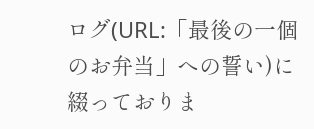ログ(URL:「最後の一個のお弁当」への誓い)に綴っておりま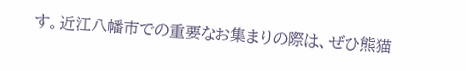す。近江八幡市での重要なお集まりの際は、ぜひ熊猫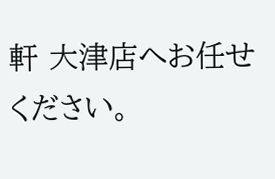軒 大津店へお任せください。